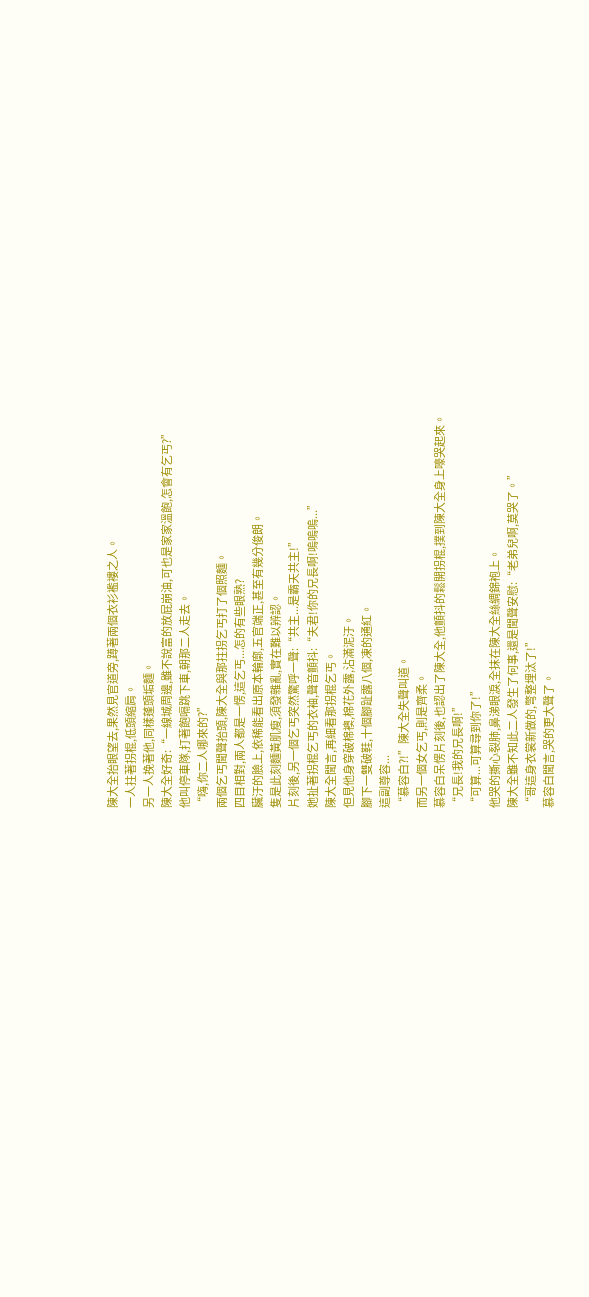陳大全抬眼望去,果然見官道旁,蹲著兩個衣衫襤褸之人。
一人拄著拐棍,低頭縮肩。
另一人挽著他,同樣蓬頭垢麵。
陳大全好奇:“一線城周邊,雖不說富的放屁崩油,可也是家家溫飽,怎會有乞丐?”
他叫停車隊,打著飽嗝跳下車,朝那二人走去。
“嗨,你二人哪來的?”
兩個乞丐聞聲抬頭,陳大全與那拄拐乞丐打了個照麵。
四目相對,兩人都是一愣,這乞丐...怎的有些眼熟?
臟汙的臉上,依稀能看出原本輪廓,五官端正,甚至有幾分俊朗。
隻是此刻麵黃肌瘦,須發雜亂,實在難以辨認。
片刻後,另一個乞丐突然驚呼一聲:“共主...是霸天共主!”
她扯著拐棍乞丐的衣袖,聲音顫抖:“夫君!你的兄長啊!嗚嗚嗚...”
陳大全聞言,再細看那拐棍乞丐。
但見他身穿破棉襖,棉花外露,沾滿泥汙。
腳下一雙破鞋,十個腳趾露八個,凍的通紅。
這副尊容...
“慕容白?!”陳大全失聲叫道。
而另一個女乞丐,則是齊柔。
慕容白呆愣片刻後,也認出了陳大全,他顫抖的鬆開拐棍,撲到陳大全身上嚎哭起來。
“兄長!我的兄長啊!”
“可算...可算尋到你了!”
他哭的撕心裂肺,鼻涕眼淚,全抹在陳大全絲綢錦袍上。
陳大全雖不知此二人發生了何事,還是聞聲安慰:“老弟兒啊,莫哭了。”
“哥這身衣裳新做的,彆整埋汰了!”
慕容白聞言,哭的更大聲了。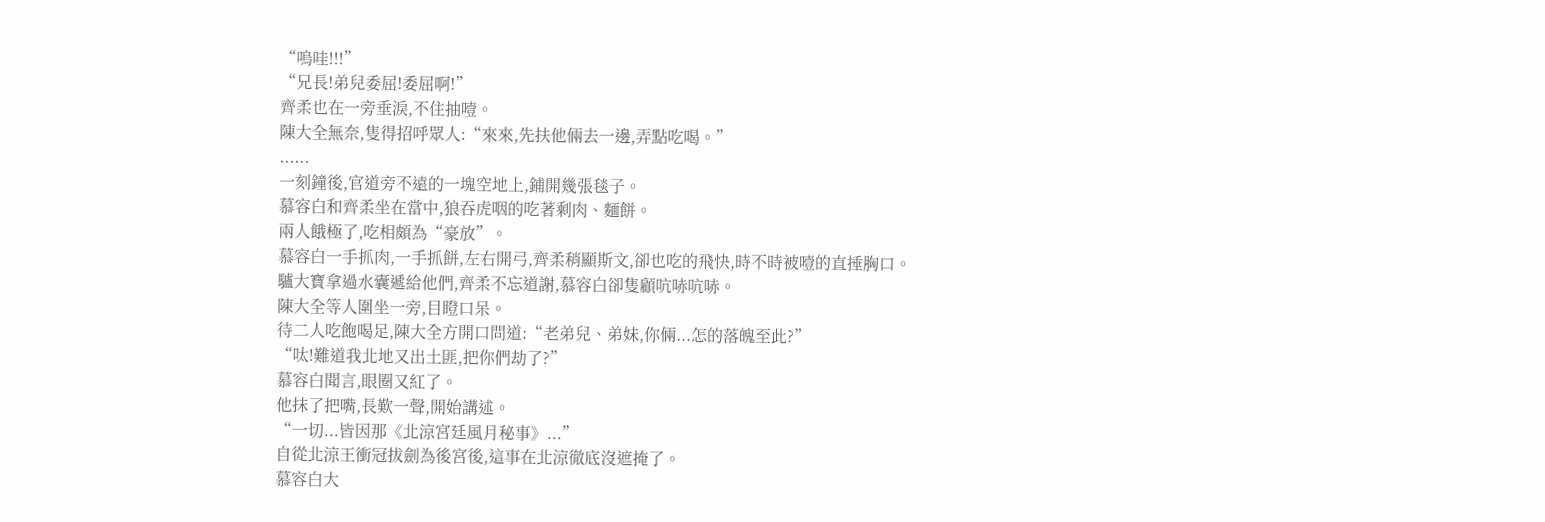“嗚哇!!!”
“兄長!弟兒委屈!委屈啊!”
齊柔也在一旁垂淚,不住抽噎。
陳大全無奈,隻得招呼眾人:“來來,先扶他倆去一邊,弄點吃喝。”
......
一刻鐘後,官道旁不遠的一塊空地上,鋪開幾張毯子。
慕容白和齊柔坐在當中,狼吞虎咽的吃著剩肉、麵餅。
兩人餓極了,吃相頗為“豪放”。
慕容白一手抓肉,一手抓餅,左右開弓,齊柔稍顯斯文,卻也吃的飛快,時不時被噎的直捶胸口。
驢大寶拿過水囊遞給他們,齊柔不忘道謝,慕容白卻隻顧吭哧吭哧。
陳大全等人圍坐一旁,目瞪口呆。
待二人吃飽喝足,陳大全方開口問道:“老弟兒、弟妹,你倆...怎的落魄至此?”
“呔!難道我北地又出土匪,把你們劫了?”
慕容白聞言,眼圈又紅了。
他抹了把嘴,長歎一聲,開始講述。
“一切...皆因那《北涼宮廷風月秘事》...”
自從北涼王衝冠拔劍為後宮後,這事在北涼徹底沒遮掩了。
慕容白大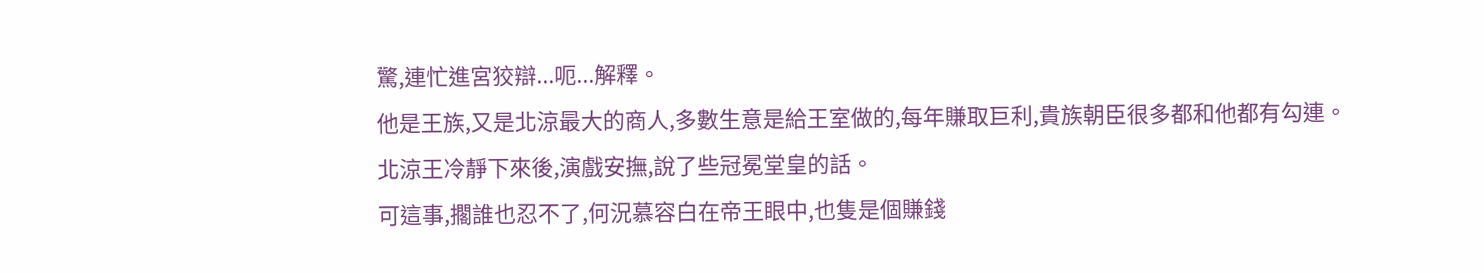驚,連忙進宮狡辯...呃...解釋。
他是王族,又是北涼最大的商人,多數生意是給王室做的,每年賺取巨利,貴族朝臣很多都和他都有勾連。
北涼王冷靜下來後,演戲安撫,說了些冠冕堂皇的話。
可這事,擱誰也忍不了,何況慕容白在帝王眼中,也隻是個賺錢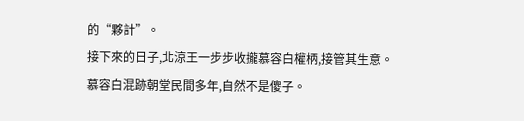的“夥計”。
接下來的日子,北涼王一步步收攏慕容白權柄,接管其生意。
慕容白混跡朝堂民間多年,自然不是傻子。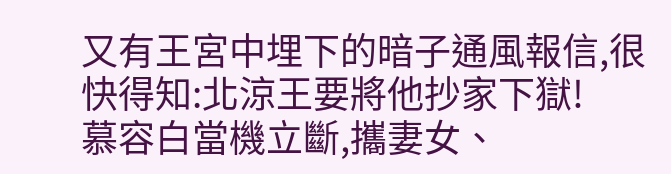又有王宮中埋下的暗子通風報信,很快得知:北涼王要將他抄家下獄!
慕容白當機立斷,攜妻女、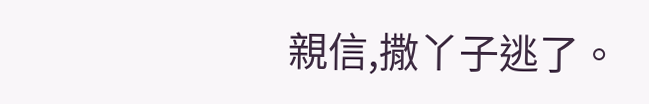親信,撒丫子逃了。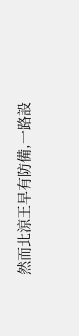然而北涼王早有防備,一路設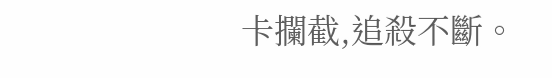卡攔截,追殺不斷。